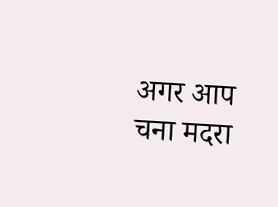अगर आप चना मदरा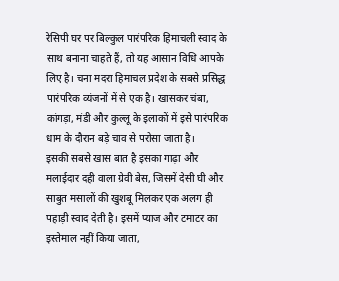रेसिपी घर पर बिल्कुल पारंपरिक हिमाचली स्वाद के साथ बनाना चाहते हैं, तो यह आसान विधि आपके लिए है। चना मदरा हिमाचल प्रदेश के सबसे प्रसिद्ध पारंपरिक व्यंजनों में से एक है। खासकर चंबा, कांगड़ा, मंडी और कुल्लू के इलाकों में इसे पारंपरिक धाम के दौरान बड़े चाव से परोसा जाता है।
इसकी सबसे खास बात है इसका गाढ़ा और मलाईदार दही वाला ग्रेवी बेस, जिसमें देसी घी और साबुत मसालों की खुशबू मिलकर एक अलग ही पहाड़ी स्वाद देती है। इसमें प्याज और टमाटर का इस्तेमाल नहीं किया जाता,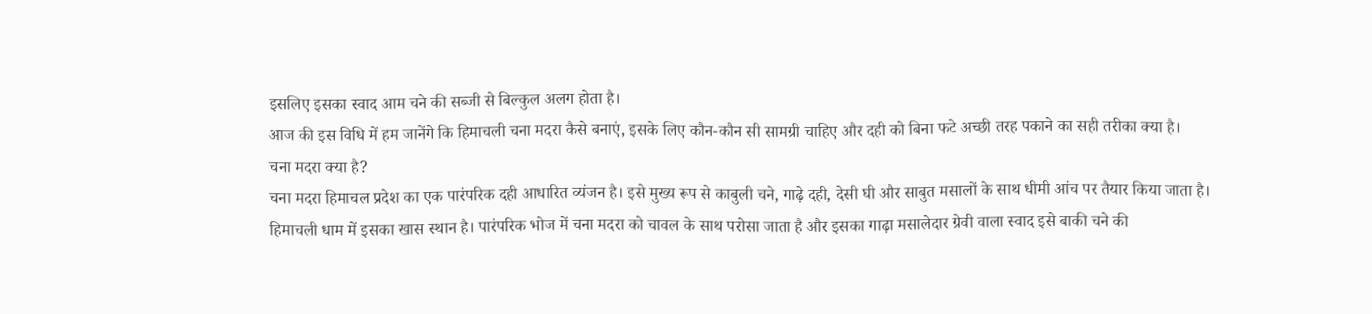इसलिए इसका स्वाद आम चने की सब्जी से बिल्कुल अलग होता है।
आज की इस विधि में हम जानेंगे कि हिमाचली चना मदरा कैसे बनाएं, इसके लिए कौन-कौन सी सामग्री चाहिए और दही को बिना फटे अच्छी तरह पकाने का सही तरीका क्या है।
चना मदरा क्या है?
चना मदरा हिमाचल प्रदेश का एक पारंपरिक दही आधारित व्यंजन है। इसे मुख्य रूप से काबुली चने, गाढ़े दही, देसी घी और साबुत मसालों के साथ धीमी आंच पर तैयार किया जाता है।
हिमाचली धाम में इसका खास स्थान है। पारंपरिक भोज में चना मदरा को चावल के साथ परोसा जाता है और इसका गाढ़ा मसालेदार ग्रेवी वाला स्वाद इसे बाकी चने की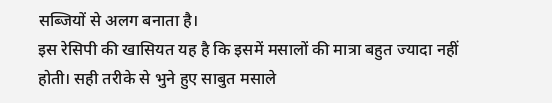सब्जियों से अलग बनाता है।
इस रेसिपी की खासियत यह है कि इसमें मसालों की मात्रा बहुत ज्यादा नहीं होती। सही तरीके से भुने हुए साबुत मसाले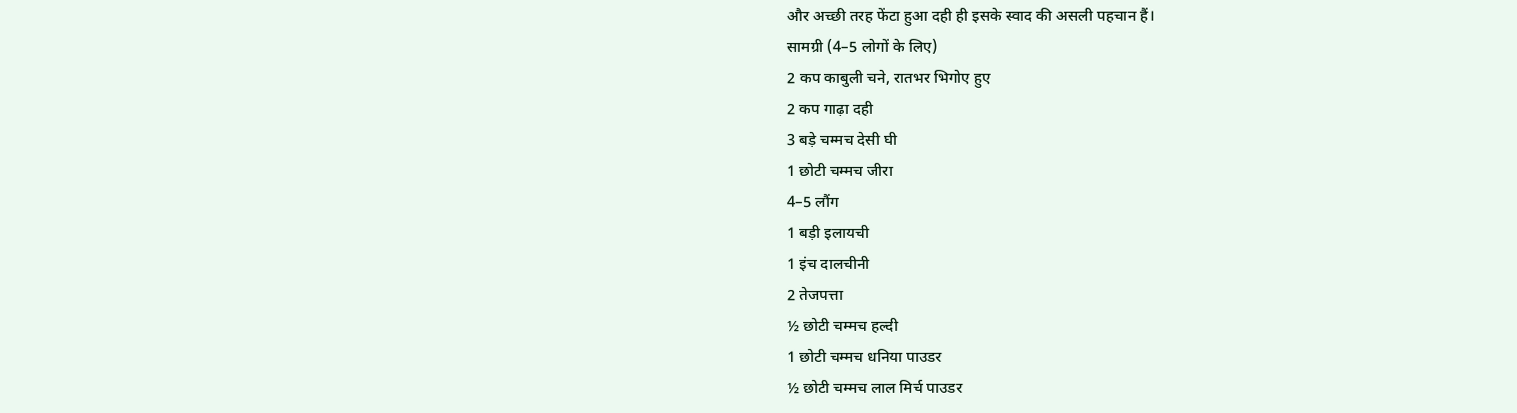और अच्छी तरह फेंटा हुआ दही ही इसके स्वाद की असली पहचान हैं।
सामग्री (4–5 लोगों के लिए)
2 कप काबुली चने, रातभर भिगोए हुए
2 कप गाढ़ा दही
3 बड़े चम्मच देसी घी
1 छोटी चम्मच जीरा
4–5 लौंग
1 बड़ी इलायची
1 इंच दालचीनी
2 तेजपत्ता
½ छोटी चम्मच हल्दी
1 छोटी चम्मच धनिया पाउडर
½ छोटी चम्मच लाल मिर्च पाउडर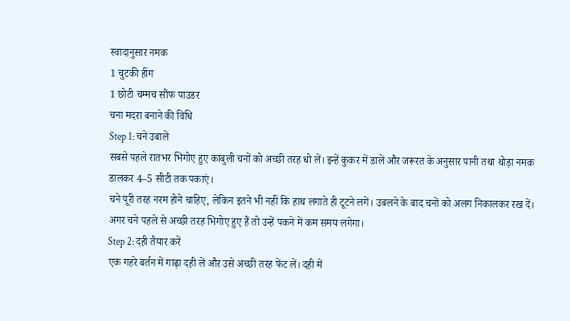स्वादानुसार नमक
1 चुटकी हींग
1 छोटी चम्मच सौंफ पाउडर
चना मदरा बनाने की विधि
Step 1: चने उबालें
सबसे पहले रातभर भिगोए हुए काबुली चनों को अच्छी तरह धो लें। इन्हें कुकर में डालें और जरूरत के अनुसार पानी तथा थोड़ा नमक डालकर 4–5 सीटी तक पकाएं।
चने पूरी तरह नरम होने चाहिए, लेकिन इतने भी नहीं कि हाथ लगाते ही टूटने लगें। उबलने के बाद चनों को अलग निकालकर रख दें।
अगर चने पहले से अच्छी तरह भिगोए हुए हैं तो उन्हें पकने में कम समय लगेगा।
Step 2: दही तैयार करें
एक गहरे बर्तन में गाढ़ा दही लें और उसे अच्छी तरह फेंट लें। दही में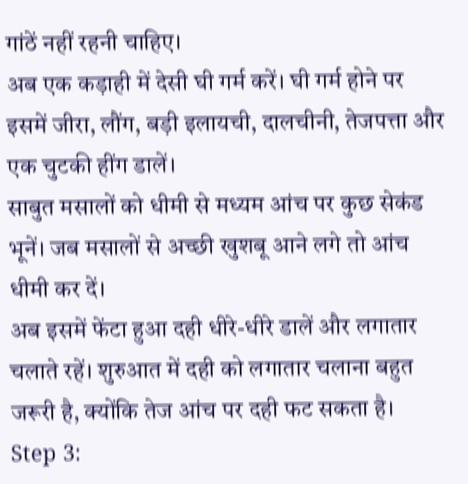गांठें नहीं रहनी चाहिए।
अब एक कड़ाही में देसी घी गर्म करें। घी गर्म होने पर इसमें जीरा, लौंग, बड़ी इलायची, दालचीनी, तेजपत्ता और एक चुटकी हींग डालें।
साबुत मसालों को धीमी से मध्यम आंच पर कुछ सेकंड भूनें। जब मसालों से अच्छी खुशबू आने लगे तो आंच धीमी कर दें।
अब इसमें फेंटा हुआ दही धीरे-धीरे डालें और लगातार चलाते रहें। शुरुआत में दही को लगातार चलाना बहुत जरूरी है, क्योंकि तेज आंच पर दही फट सकता है।
Step 3: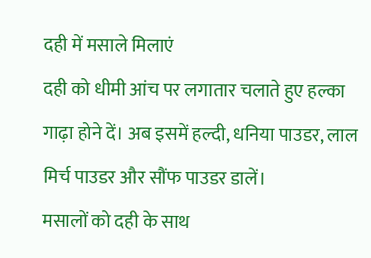दही में मसाले मिलाएं
दही को धीमी आंच पर लगातार चलाते हुए हल्का गाढ़ा होने दें। अब इसमें हल्दी, धनिया पाउडर, लाल मिर्च पाउडर और सौंफ पाउडर डालें।
मसालों को दही के साथ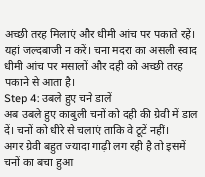अच्छी तरह मिलाएं और धीमी आंच पर पकाते रहें।
यहां जल्दबाजी न करें। चना मदरा का असली स्वाद धीमी आंच पर मसालों और दही को अच्छी तरह पकाने से आता है।
Step 4: उबले हुए चने डालें
अब उबले हुए काबुली चनों को दही की ग्रेवी में डाल दें। चनों को धीरे से चलाएं ताकि वे टूटें नहीं।
अगर ग्रेवी बहुत ज्यादा गाढ़ी लग रही है तो इसमें चनों का बचा हुआ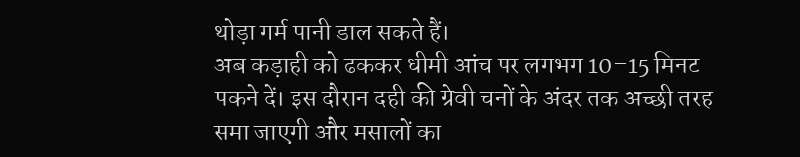थोड़ा गर्म पानी डाल सकते हैं।
अब कड़ाही को ढककर धीमी आंच पर लगभग 10–15 मिनट पकने दें। इस दौरान दही की ग्रेवी चनों के अंदर तक अच्छी तरह समा जाएगी और मसालों का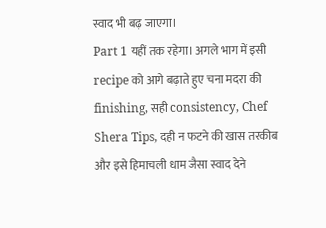स्वाद भी बढ़ जाएगा।
Part 1 यहीं तक रहेगा। अगले भाग में इसी recipe को आगे बढ़ाते हुए चना मदरा की finishing, सही consistency, Chef Shera Tips, दही न फटने की खास तरकीब और इसे हिमाचली धाम जैसा स्वाद देने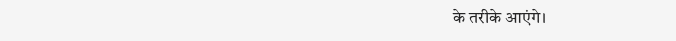के तरीके आएंगे।